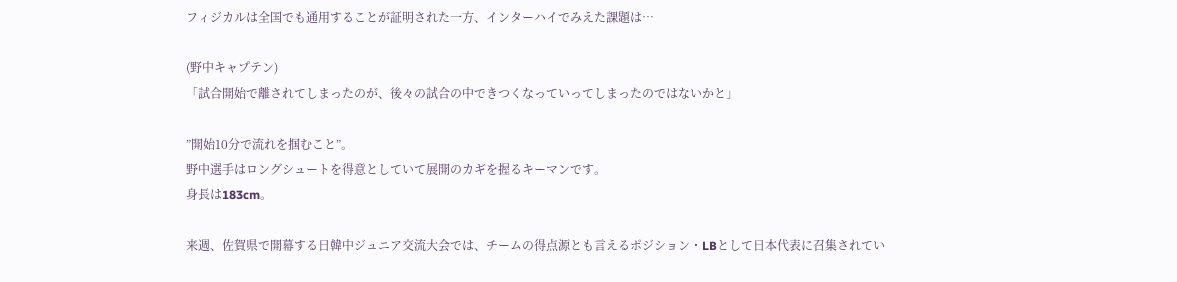フィジカルは全国でも通用することが証明された一方、インターハイでみえた課題は…

(野中キャプテン)
「試合開始で離されてしまったのが、後々の試合の中できつくなっていってしまったのではないかと」

”開始10分で流れを掴むこと”。
野中選手はロングシュートを得意としていて展開のカギを握るキーマンです。
身長は183cm。

来週、佐賀県で開幕する日韓中ジュニア交流大会では、チームの得点源とも言えるポジション・LBとして日本代表に召集されてい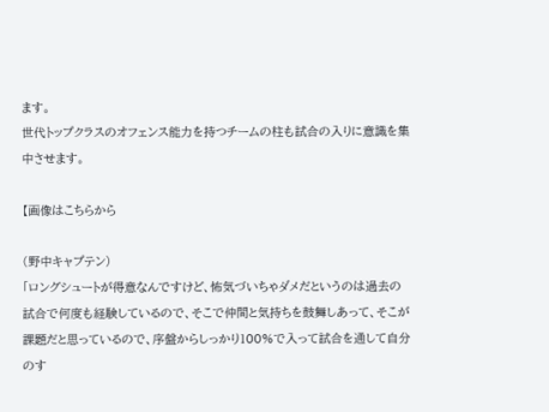ます。
世代トップクラスのオフェンス能力を持つチームの柱も試合の入りに意識を集中させます。

【画像はこちらから

(野中キャプテン)
「ロングシュートが得意なんですけど、怖気づいちゃダメだというのは過去の試合で何度も経験しているので、そこで仲間と気持ちを鼓舞しあって、そこが課題だと思っているので、序盤からしっかり100%で入って試合を通して自分のす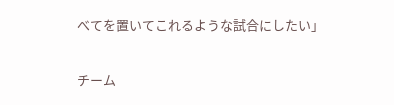べてを置いてこれるような試合にしたい」

チーム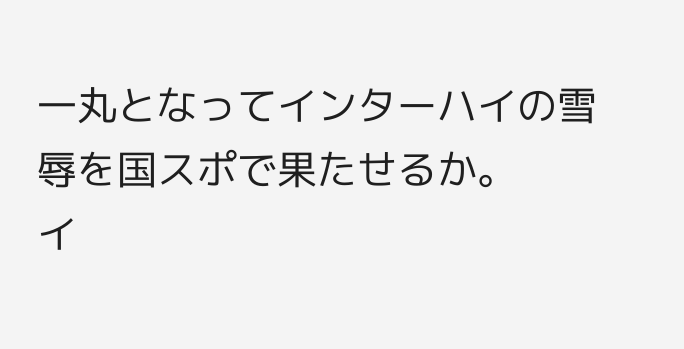一丸となってインターハイの雪辱を国スポで果たせるか。
イ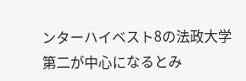ンターハイベスト8の法政大学第二が中心になるとみ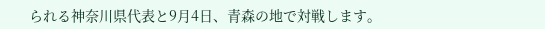られる神奈川県代表と9月4日、青森の地で対戦します。